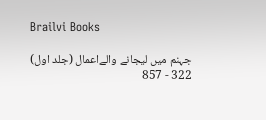Brailvi Books

جہنم میں لیجانے والےاعمال (جلد اول)
322 - 857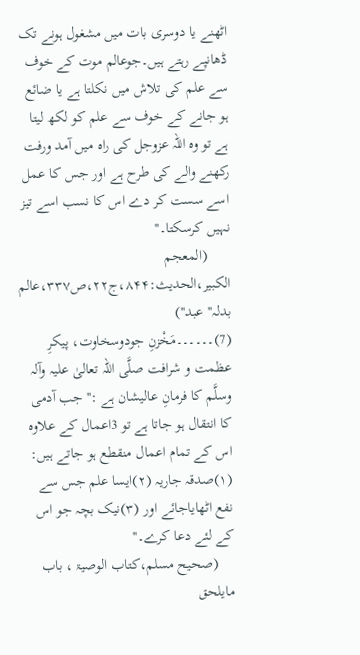اٹھنے یا دوسری بات میں مشغول ہونے تک ڈھانپے رہتے ہیں۔جوعالم موت کے خوف سے علم کی تلاش میں نکلتا ہے یا ضائع ہو جانے کے خوف سے علم کو لکھ لیتا ہے تو وہ اللہ عزوجل کی راہ میں آمد ورفت رکھنے والے کی طرح ہے اور جس کا عمل اسے سست کر دے اس کا نسب اسے تیز نہیں کرسکتا۔''
      (المعجم الکبیر،الحدیث:۸۴۴،ج۲۲،ص۳۳۷،عالم بدلہ''عبد'')
(7)۔۔۔۔۔۔مَخْزنِ جودوسخاوت، پیکرِ عظمت و شرافت صلَّی اللہ تعالیٰ علیہ وآلہ وسلَّم کا فرمانِ عالیشان ہے :''جب آدمی کا انتقال ہو جاتا ہے تو 3اعمال کے علاوہ اس کے تمام اعمال منقطع ہو جاتے ہیں: (۱)صدقہ جاریہ (۲)ایسا علم جس سے نفع اٹھایاجائے اور (۳)نیک بچہ جو اس کے لئے دعا کرے۔''
    (صحیح مسلم،کتاب الوصیۃ ، باب مایلحق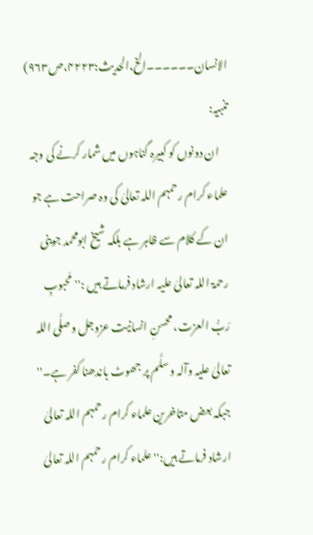الانسان۔۔۔۔۔۔الخ،الحدیث:۴۲۲۳،ص۹۶۳)
تنبیہ:
    ان دونوں کو کبیرہ گناہوں میں شمار کرنے کی وجہ علماء کرام رحمہم اللہ تعالیٰ کی وہ صراحت ہے جو ان کے کلام سے ظاہر ہے بلکہ شیخ ابومحمد جوینی رحمۃ اللہ تعالیٰ علیہ ارشاد فرماتے ہیں :''مَحبوبِ رَبُّ العزت، محسنِ انسانیت عزوجل وصلَّی اللہ تعالیٰ علیہ وآلہ وسلَّم پر جھوٹ باندھنا کفر ہے۔'' جبکہ بعض متاخرین علماء کرام رحمہم اللہ تعالیٰ ارشاد فرماتے ہیں:''علماء کرام رحمہم اللہ تعالیٰ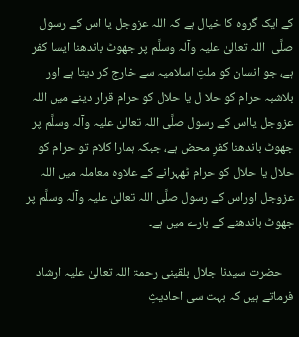کے ایک گروہ کا خیال ہے کہ اللہ عزوجل یا اس کے رسول صلَّی  اللہ تعالیٰ علیہ وآلہ وسلَّم پر جھوٹ باندھنا ایسا کفر ہے، جو انسان کو ملتِ اسلامیہ سے خارج کر دیتا ہے اور بلاشبہ حرام کو حلا ل یا حلال کو حرام قرار دینے میں اللہ عزوجل یااس کے رسول صلَّی اللہ تعالیٰ علیہ وآلہ وسلَّم پر جھوٹ باندھنا کفرِ محض ہے، جبکہ ہمارا کلام تو حرام کو حلال یا حلال کو حرام ٹھہرانے کے علاوہ معاملہ میں اللہ عزوجل اوراس کے رسول صلَّی اللہ تعالیٰ علیہ وآلہ وسلَّم پر جھوٹ باندھنے کے بارے میں ہے۔

    حضرت سیدنا جلال بلقینی رحمۃ اللہ تعالیٰ علیہ ارشاد فرماتے ہیں کہ بہت سی احادیثِ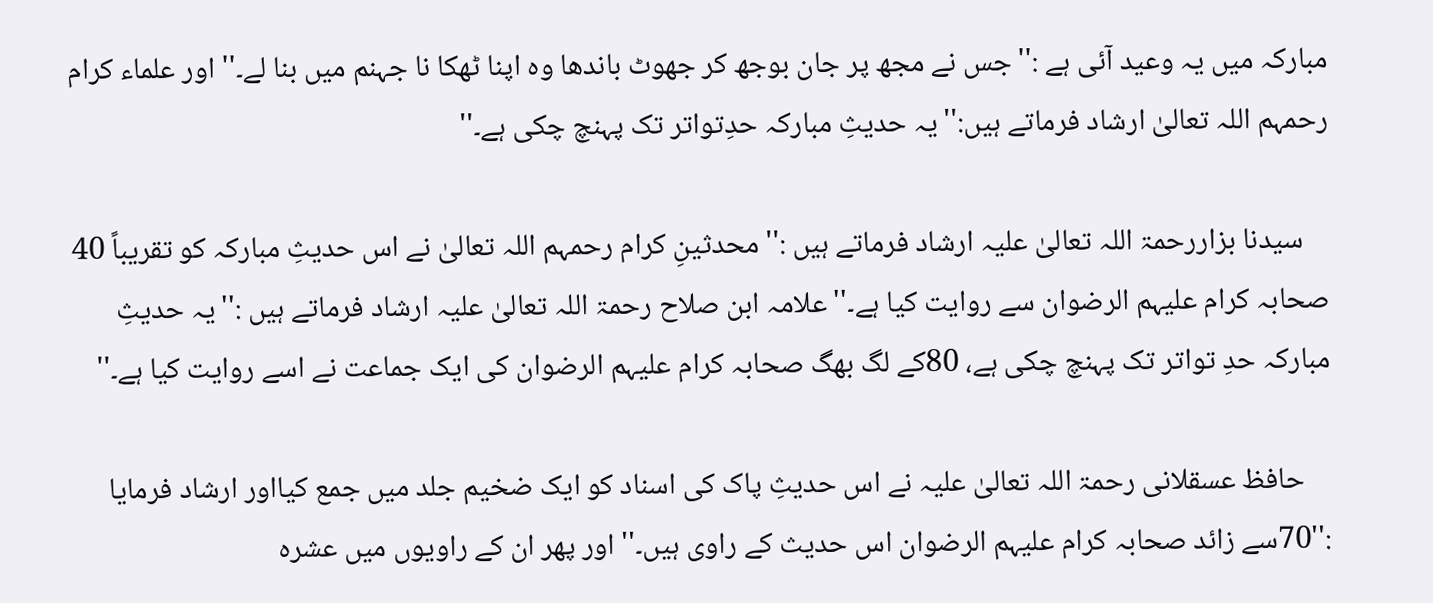مبارکہ میں یہ وعید آئی ہے :''جس نے مجھ پر جان بوجھ کر جھوٹ باندھا وہ اپنا ٹھکا نا جہنم میں بنا لے۔'' اور علماء کرام رحمہم اللہ تعالیٰ ارشاد فرماتے ہیں:''یہ حدیثِ مبارکہ حدِتواتر تک پہنچ چکی ہے۔''

    سیدنا بزاررحمۃ اللہ تعالیٰ علیہ ارشاد فرماتے ہیں :''محدثینِ کرام رحمہم اللہ تعالیٰ نے اس حدیثِ مبارکہ کو تقریباً 40 صحابہ کرام علیہم الرضوان سے روایت کیا ہے۔'' علامہ ابن صلاح رحمۃ اللہ تعالیٰ علیہ ارشاد فرماتے ہیں :''یہ حدیثِ مبارکہ حدِ تواتر تک پہنچ چکی ہے، 80کے لگ بھگ صحابہ کرام علیہم الرضوان کی ایک جماعت نے اسے روایت کیا ہے۔''

    حافظ عسقلانی رحمۃ اللہ تعالیٰ علیہ نے اس حدیثِ پاک کی اسناد کو ایک ضخیم جلد میں جمع کیااور ارشاد فرمایا :''70سے زائد صحابہ کرام علیہم الرضوان اس حدیث کے راوی ہیں۔'' اور پھر ان کے راویوں میں عشرہ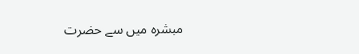مبشرہ میں سے حضرت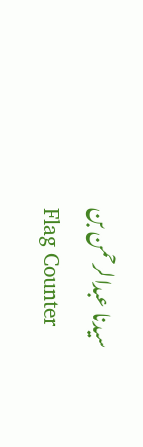سیدنا عبدالرحمن بن
Flag Counter